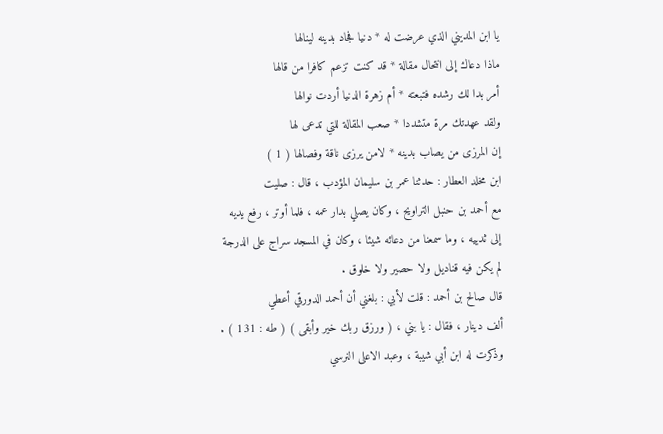يا ابن المديني الذي عرضت له * دنيا فجاد بدينه لينالها
ماذا دعاك إلى انتحال مقالة * قد كنت تزعم كافرا من قالها
أمر بدا لك رشده فتبعته * أم زهرة الدنيا أردت نوالها
ولقد عهدتك مرة متشددا * صعب المقالة للتي تدعى لها
إن المرزى من يصاب بدينه * لامن يرزى ناقة وفصالها ( 1 )
ابن مخلد العطار : حدثنا عمر بن سليمان المؤدب ، قال : صليت
مع أحمد بن حنبل التراويح ، وكان يصلي بدار عمه ، فلما أوتر ، رفع يديه
إلى ثدييه ، وما سمعنا من دعائه شيئا ، وكان في المسجد سراج على الدرجة
لم يكن فيه قناديل ولا حصير ولا خلوق .
قال صالح بن أحمد : قلت لأبي : بلغني أن أحمد الدورقي أعطي
ألف دينار ، فقال : يا بني ، ( ورزق ربك خير وأبقى ) ( طه : 131 ) .
وذكرت له ابن أبي شيبة ، وعبد الاعلى النرسي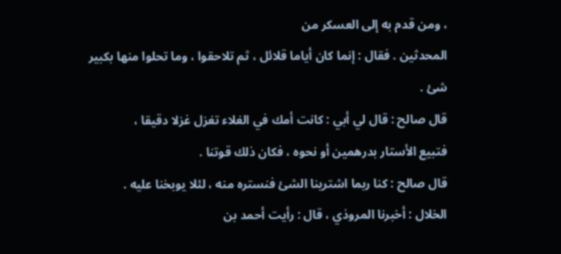، ومن قدم به إلى العسكر من
المحدثين . فقال : إنما كان أياما قلائل ، ثم تلاحقوا ، وما تحلوا منها بكبير
شئ .
قال صالح : قال لي أبي : كانت أمك في الغلاء تغزل غزلا دقيقا ،
فتبيع الأستار بدرهمين أو نحوه ، فكان ذلك قوتنا .
قال صالح : كنا ربما اشترينا الشئ فنستره منه ، لئلا يوبخنا عليه .
الخلال : أخبرنا المروذي ، قال : رأيت أحمد بن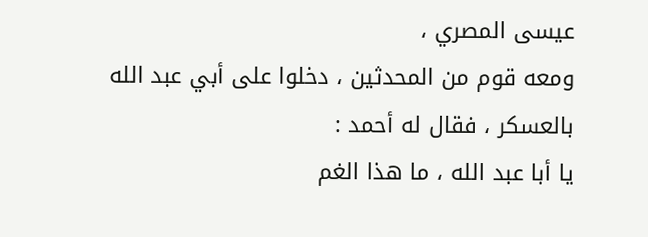عيسى المصري ،
ومعه قوم من المحدثين ، دخلوا على أبي عبد الله بالعسكر ، فقال له أحمد :
يا أبا عبد الله ، ما هذا الغم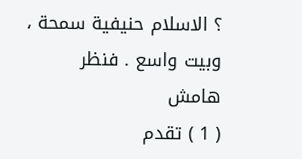؟ الاسلام حنيفية سمحة ، وبيت واسع . فنظر
هامش
( 1 ) تقدم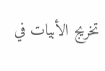تخريج الأبيات في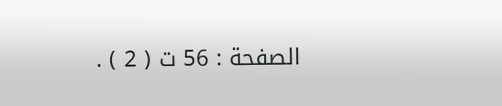الصفحة : 56 ت ( 2 ) .